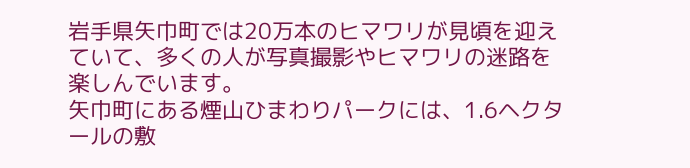岩手県矢巾町では20万本のヒマワリが見頃を迎えていて、多くの人が写真撮影やヒマワリの迷路を楽しんでいます。
矢巾町にある煙山ひまわりパークには、1.6ヘクタールの敷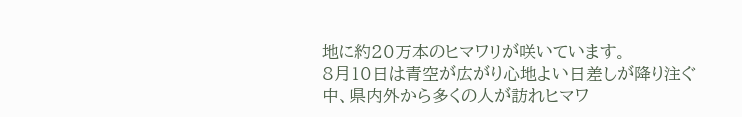地に約20万本のヒマワリが咲いています。
8月10日は青空が広がり心地よい日差しが降り注ぐ中、県内外から多くの人が訪れヒマワ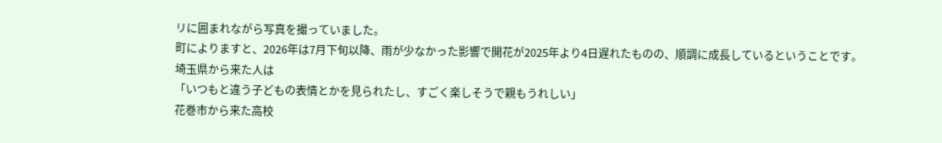リに囲まれながら写真を撮っていました。
町によりますと、2026年は7月下旬以降、雨が少なかった影響で開花が2025年より4日遅れたものの、順調に成長しているということです。
埼玉県から来た人は
「いつもと違う子どもの表情とかを見られたし、すごく楽しそうで親もうれしい」
花巻市から来た高校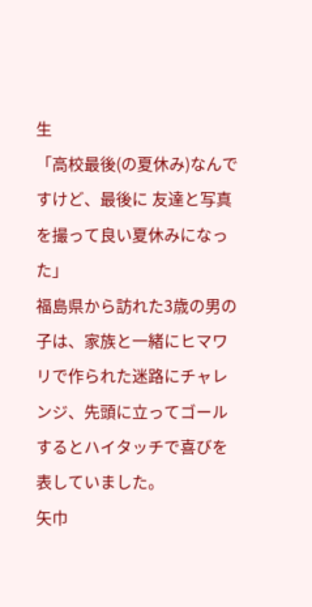生
「高校最後(の夏休み)なんですけど、最後に 友達と写真を撮って良い夏休みになった」
福島県から訪れた3歳の男の子は、家族と一緒にヒマワリで作られた迷路にチャレンジ、先頭に立ってゴールするとハイタッチで喜びを表していました。
矢巾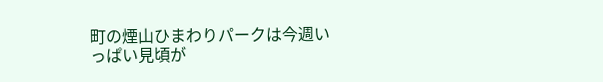町の煙山ひまわりパークは今週いっぱい見頃が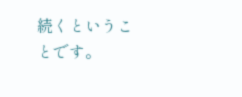続くということです。